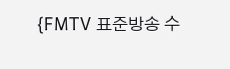{FMTV 표준방송 수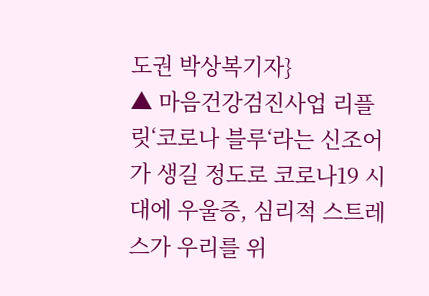도권 박상복기자}
▲ 마음건강검진사업 리플릿‘코로나 블루‘라는 신조어가 생길 정도로 코로나19 시대에 우울증, 심리적 스트레스가 우리를 위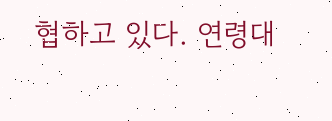협하고 있다. 연령대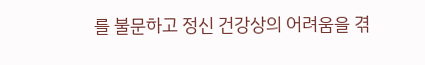를 불문하고 정신 건강상의 어려움을 겪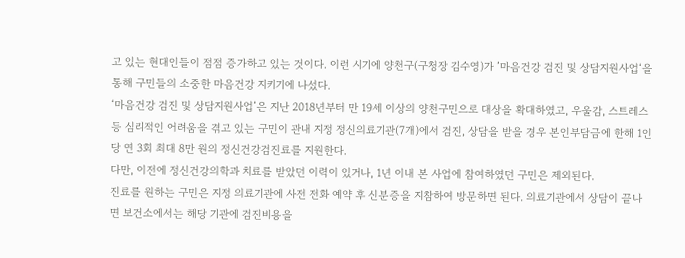고 있는 현대인들이 점점 증가하고 있는 것이다. 이런 시기에 양천구(구청장 김수영)가 ’마음건강 검진 및 상담지원사업‘을 통해 구민들의 소중한 마음건강 지키기에 나섰다.
‘마음건강 검진 및 상담지원사업’은 지난 2018년부터 만 19세 이상의 양천구민으로 대상을 확대하였고, 우울감, 스트레스 등 심리적인 어려움을 겪고 있는 구민이 관내 지정 정신의료기관(7개)에서 검진, 상담을 받을 경우 본인부담금에 한해 1인당 연 3회 최대 8만 원의 정신건강검진료를 지원한다.
다만, 이전에 정신건강의학과 치료를 받았던 이력이 있거나, 1년 이내 본 사업에 참여하였던 구민은 제외된다.
진료를 원하는 구민은 지정 의료기관에 사전 전화 예약 후 신분증을 지참하여 방문하면 된다. 의료기관에서 상담이 끝나면 보건소에서는 해당 기관에 검진비용을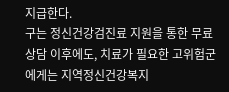지급한다.
구는 정신건강검진료 지원을 통한 무료 상담 이후에도, 치료가 필요한 고위험군에게는 지역정신건강복지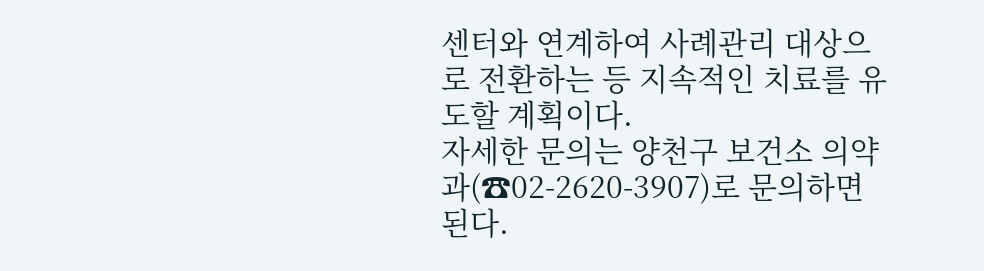센터와 연계하여 사례관리 대상으로 전환하는 등 지속적인 치료를 유도할 계획이다.
자세한 문의는 양천구 보건소 의약과(☎02-2620-3907)로 문의하면 된다.